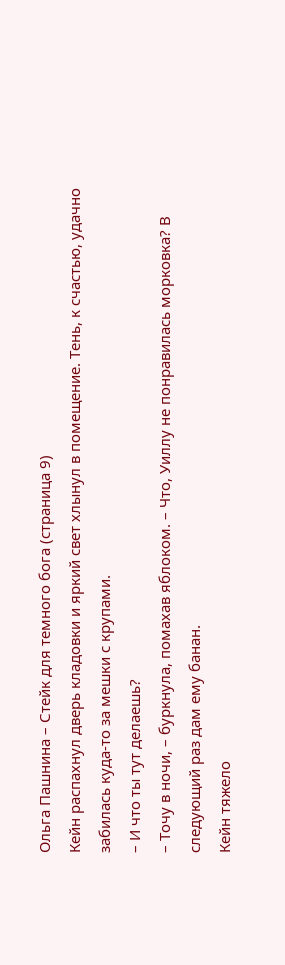Ольга Пашнина – Стейк для темного бога (страница 9)
Кейн распахнул дверь кладовки и яркий свет хлынул в помещение. Тень, к счастью, удачно забилась куда-то за мешки с крупами.
– И что ты тут делаешь?
– Точу в ночи, – буркнула, помахав яблоком. – Что, Уиллу не понравилась морковка? В следующий раз дам ему банан.
Кейн тяжело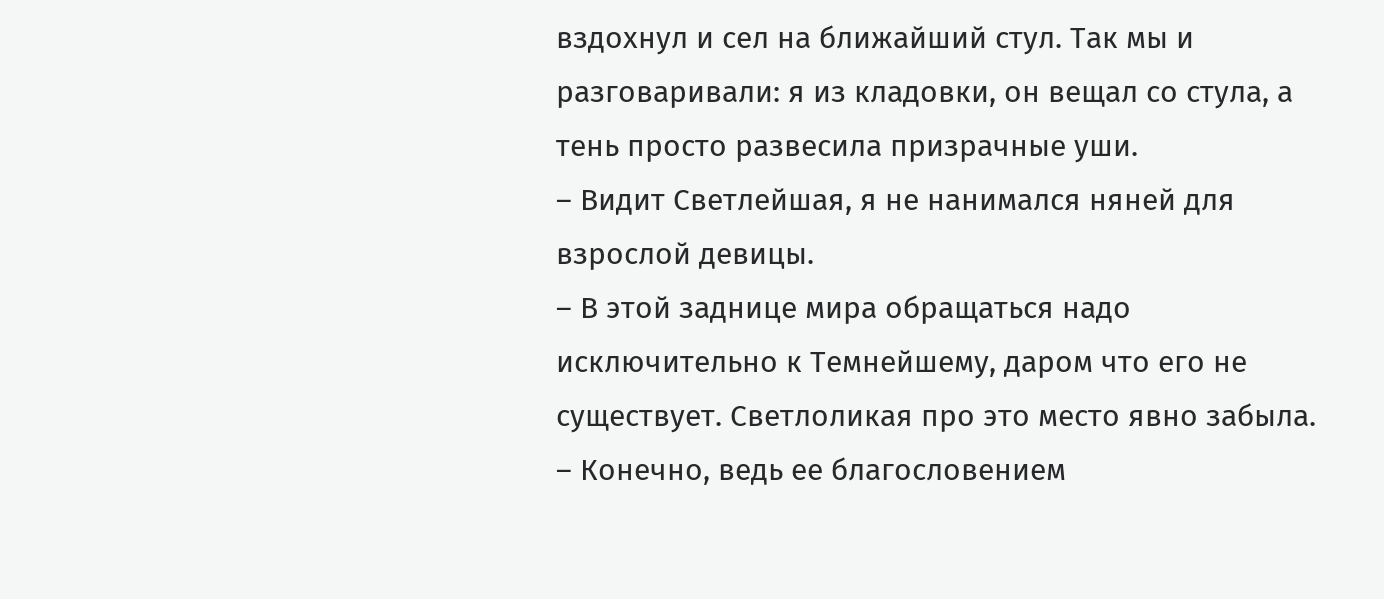вздохнул и сел на ближайший стул. Так мы и разговаривали: я из кладовки, он вещал со стула, а тень просто развесила призрачные уши.
– Видит Светлейшая, я не нанимался няней для взрослой девицы.
– В этой заднице мира обращаться надо исключительно к Темнейшему, даром что его не существует. Светлоликая про это место явно забыла.
– Конечно, ведь ее благословением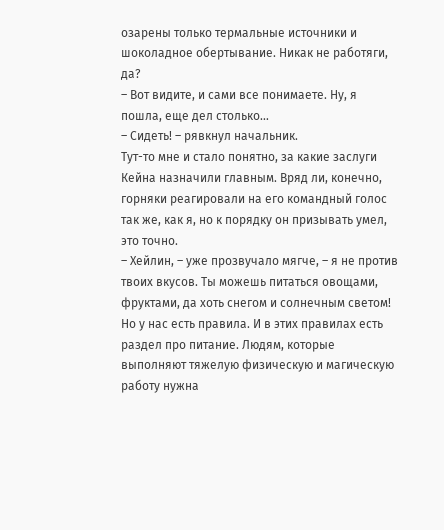озарены только термальные источники и шоколадное обертывание. Никак не работяги, да?
– Вот видите, и сами все понимаете. Ну, я пошла, еще дел столько…
– Сидеть! – рявкнул начальник.
Тут-то мне и стало понятно, за какие заслуги Кейна назначили главным. Вряд ли, конечно, горняки реагировали на его командный голос так же, как я, но к порядку он призывать умел, это точно.
– Хейлин, – уже прозвучало мягче, – я не против твоих вкусов. Ты можешь питаться овощами, фруктами, да хоть снегом и солнечным светом! Но у нас есть правила. И в этих правилах есть раздел про питание. Людям, которые выполняют тяжелую физическую и магическую работу нужна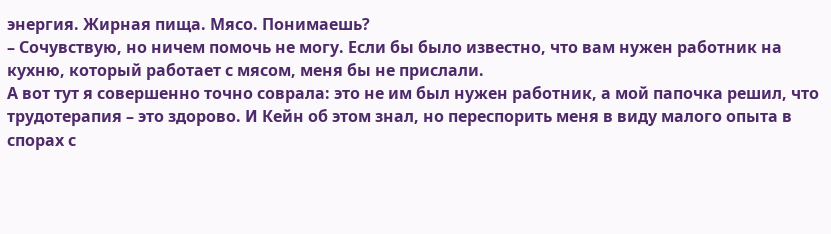энергия. Жирная пища. Мясо. Понимаешь?
– Сочувствую, но ничем помочь не могу. Если бы было известно, что вам нужен работник на кухню, который работает с мясом, меня бы не прислали.
А вот тут я совершенно точно соврала: это не им был нужен работник, а мой папочка решил, что трудотерапия – это здорово. И Кейн об этом знал, но переспорить меня в виду малого опыта в спорах с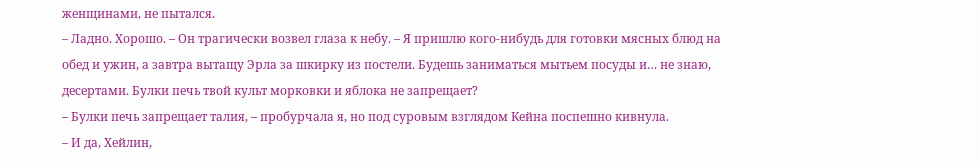женщинами, не пытался.
– Ладно. Хорошо. – Он трагически возвел глаза к небу. – Я пришлю кого-нибудь для готовки мясных блюд на обед и ужин, а завтра вытащу Эрла за шкирку из постели. Будешь заниматься мытьем посуды и… не знаю, десертами. Булки печь твой культ морковки и яблока не запрещает?
– Булки печь запрещает талия, – пробурчала я, но под суровым взглядом Кейна поспешно кивнула.
– И да, Хейлин,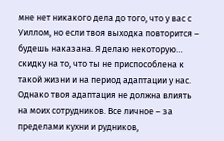мне нет никакого дела до того, что у вас с Уиллом, но если твоя выходка повторится – будешь наказана. Я делаю некоторую… скидку на то, что ты не приспособлена к такой жизни и на период адаптации у нас. Однако твоя адаптация не должна влиять на моих сотрудников. Все личное – за пределами кухни и рудников,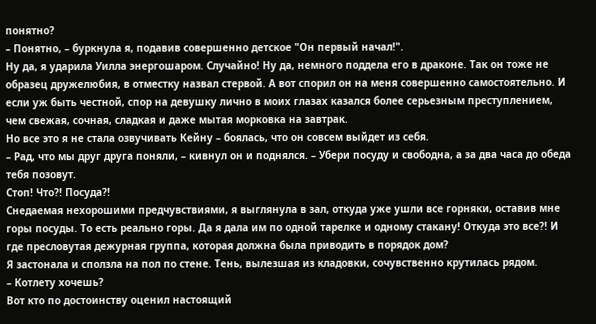понятно?
– Понятно, – буркнула я, подавив совершенно детское "Он первый начал!".
Ну да, я ударила Уилла энергошаром. Случайно! Ну да, немного поддела его в драконе. Так он тоже не образец дружелюбия, в отместку назвал стервой. А вот спорил он на меня совершенно самостоятельно. И если уж быть честной, спор на девушку лично в моих глазах казался более серьезным преступлением, чем свежая, сочная, сладкая и даже мытая морковка на завтрак.
Но все это я не стала озвучивать Кейну – боялась, что он совсем выйдет из себя.
– Рад, что мы друг друга поняли, – кивнул он и поднялся. – Убери посуду и свободна, а за два часа до обеда тебя позовут.
Стоп! Что?! Посуда?!
Снедаемая нехорошими предчувствиями, я выглянула в зал, откуда уже ушли все горняки, оставив мне горы посуды. То есть реально горы. Да я дала им по одной тарелке и одному стакану! Откуда это все?! И где пресловутая дежурная группа, которая должна была приводить в порядок дом?
Я застонала и сползла на пол по стене. Тень, вылезшая из кладовки, сочувственно крутилась рядом.
– Котлету хочешь?
Вот кто по достоинству оценил настоящий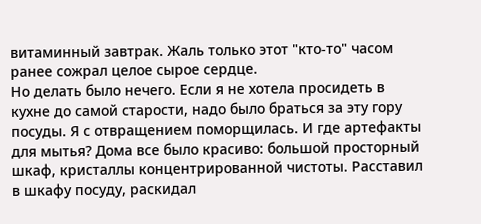витаминный завтрак. Жаль только этот "кто-то" часом ранее сожрал целое сырое сердце.
Но делать было нечего. Если я не хотела просидеть в кухне до самой старости, надо было браться за эту гору посуды. Я с отвращением поморщилась. И где артефакты для мытья? Дома все было красиво: большой просторный шкаф, кристаллы концентрированной чистоты. Расставил в шкафу посуду, раскидал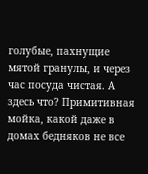голубые, пахнущие мятой гранулы, и через час посуда чистая. А здесь что? Примитивная мойка, какой даже в домах бедняков не все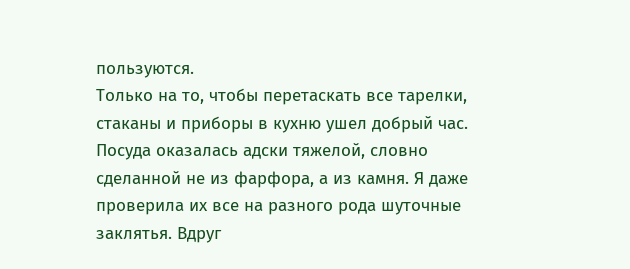пользуются.
Только на то, чтобы перетаскать все тарелки, стаканы и приборы в кухню ушел добрый час. Посуда оказалась адски тяжелой, словно сделанной не из фарфора, а из камня. Я даже проверила их все на разного рода шуточные заклятья. Вдруг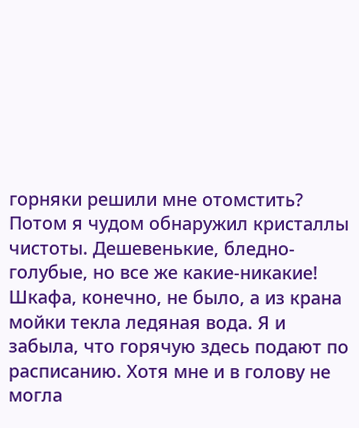горняки решили мне отомстить?
Потом я чудом обнаружил кристаллы чистоты. Дешевенькие, бледно-голубые, но все же какие-никакие! Шкафа, конечно, не было, а из крана мойки текла ледяная вода. Я и забыла, что горячую здесь подают по расписанию. Хотя мне и в голову не могла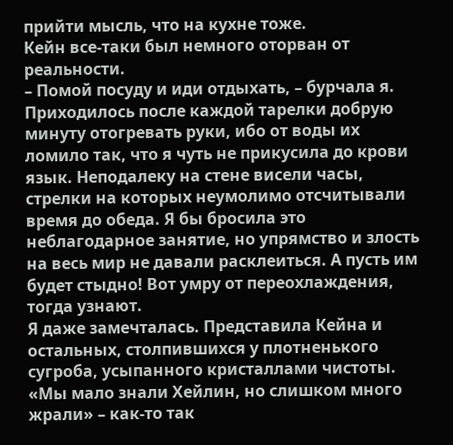прийти мысль, что на кухне тоже.
Кейн все-таки был немного оторван от реальности.
– Помой посуду и иди отдыхать, – бурчала я.
Приходилось после каждой тарелки добрую минуту отогревать руки, ибо от воды их ломило так, что я чуть не прикусила до крови язык. Неподалеку на стене висели часы, стрелки на которых неумолимо отсчитывали время до обеда. Я бы бросила это неблагодарное занятие, но упрямство и злость на весь мир не давали расклеиться. А пусть им будет стыдно! Вот умру от переохлаждения, тогда узнают.
Я даже замечталась. Представила Кейна и остальных, столпившихся у плотненького сугроба, усыпанного кристаллами чистоты.
«Мы мало знали Хейлин, но слишком много жрали» – как-то так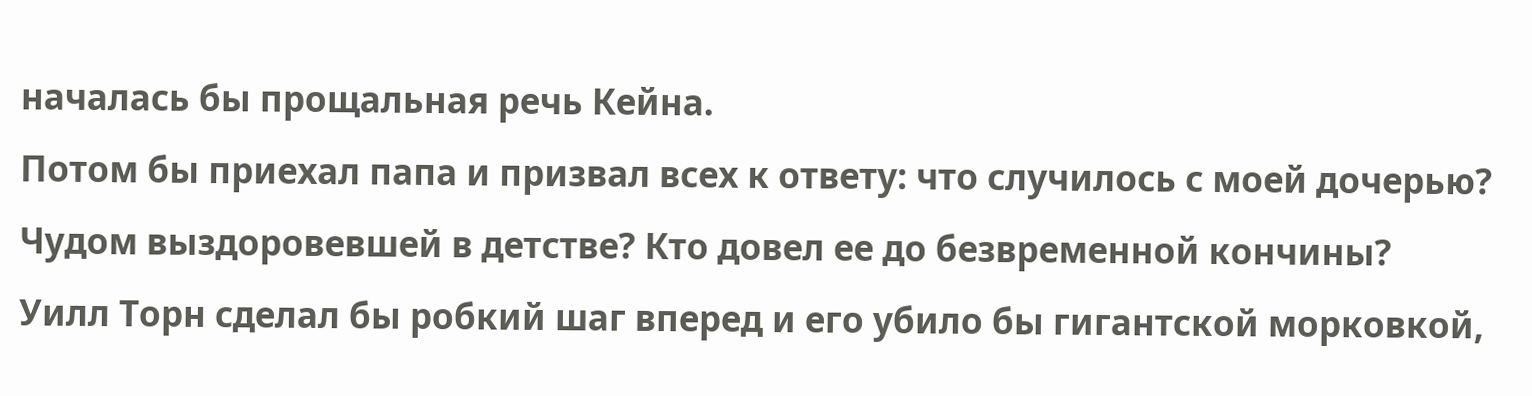началась бы прощальная речь Кейна.
Потом бы приехал папа и призвал всех к ответу: что случилось с моей дочерью? Чудом выздоровевшей в детстве? Кто довел ее до безвременной кончины?
Уилл Торн сделал бы робкий шаг вперед и его убило бы гигантской морковкой,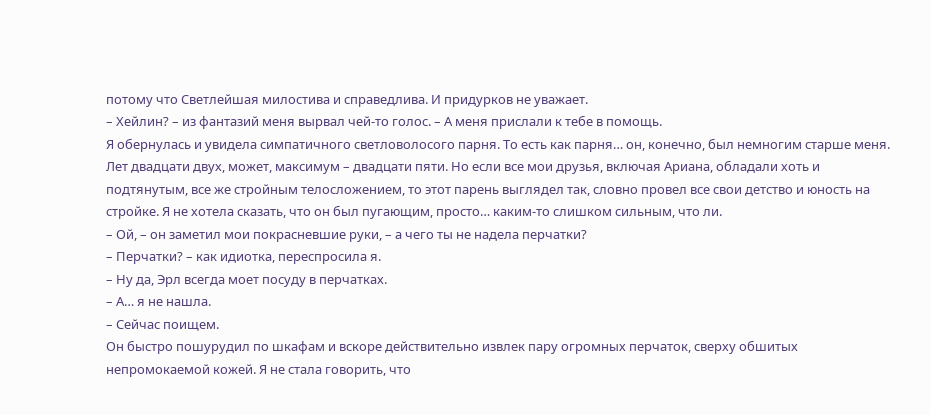потому что Светлейшая милостива и справедлива. И придурков не уважает.
– Хейлин? – из фантазий меня вырвал чей-то голос. – А меня прислали к тебе в помощь.
Я обернулась и увидела симпатичного светловолосого парня. То есть как парня… он, конечно, был немногим старше меня. Лет двадцати двух, может, максимум – двадцати пяти. Но если все мои друзья, включая Ариана, обладали хоть и подтянутым, все же стройным телосложением, то этот парень выглядел так, словно провел все свои детство и юность на стройке. Я не хотела сказать, что он был пугающим, просто… каким-то слишком сильным, что ли.
– Ой, – он заметил мои покрасневшие руки, – а чего ты не надела перчатки?
– Перчатки? – как идиотка, переспросила я.
– Ну да, Эрл всегда моет посуду в перчатках.
– А… я не нашла.
– Сейчас поищем.
Он быстро пошурудил по шкафам и вскоре действительно извлек пару огромных перчаток, сверху обшитых непромокаемой кожей. Я не стала говорить, что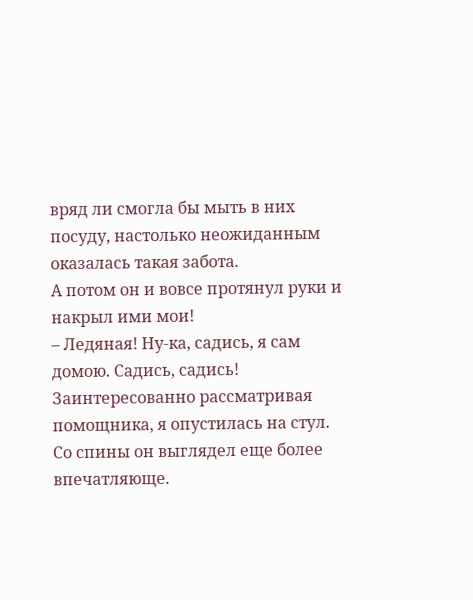вряд ли смогла бы мыть в них посуду, настолько неожиданным оказалась такая забота.
А потом он и вовсе протянул руки и накрыл ими мои!
– Ледяная! Ну-ка, садись, я сам домою. Садись, садись!
Заинтересованно рассматривая помощника, я опустилась на стул. Со спины он выглядел еще более впечатляюще.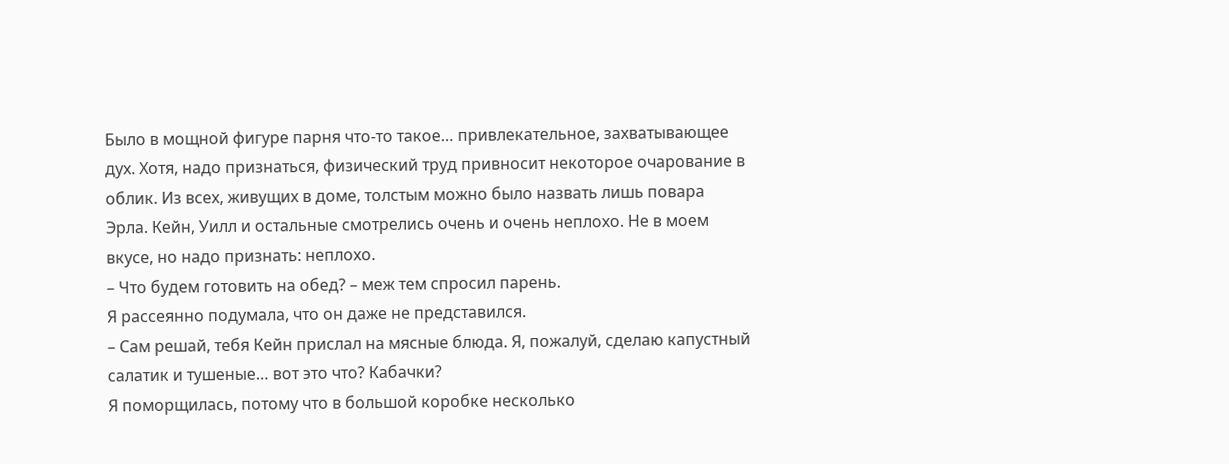Было в мощной фигуре парня что-то такое… привлекательное, захватывающее дух. Хотя, надо признаться, физический труд привносит некоторое очарование в облик. Из всех, живущих в доме, толстым можно было назвать лишь повара Эрла. Кейн, Уилл и остальные смотрелись очень и очень неплохо. Не в моем вкусе, но надо признать: неплохо.
– Что будем готовить на обед? – меж тем спросил парень.
Я рассеянно подумала, что он даже не представился.
– Сам решай, тебя Кейн прислал на мясные блюда. Я, пожалуй, сделаю капустный салатик и тушеные… вот это что? Кабачки?
Я поморщилась, потому что в большой коробке несколько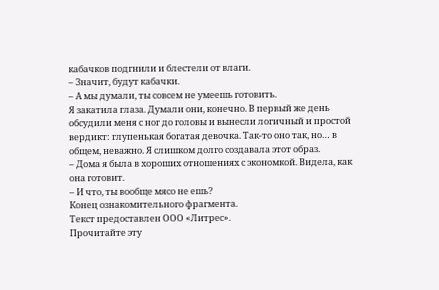кабачков подгнили и блестели от влаги.
– Значит, будут кабачки.
– А мы думали, ты совсем не умеешь готовить.
Я закатила глаза. Думали они, конечно. В первый же день обсудили меня с ног до головы и вынесли логичный и простой вердикт: глупенькая богатая девочка. Так-то оно так, но… в общем, неважно. Я слишком долго создавала этот образ.
– Дома я была в хороших отношениях с экономкой. Видела, как она готовит.
– И что, ты вообще мясо не ешь?
Конец ознакомительного фрагмента.
Текст предоставлен ООО «Литрес».
Прочитайте эту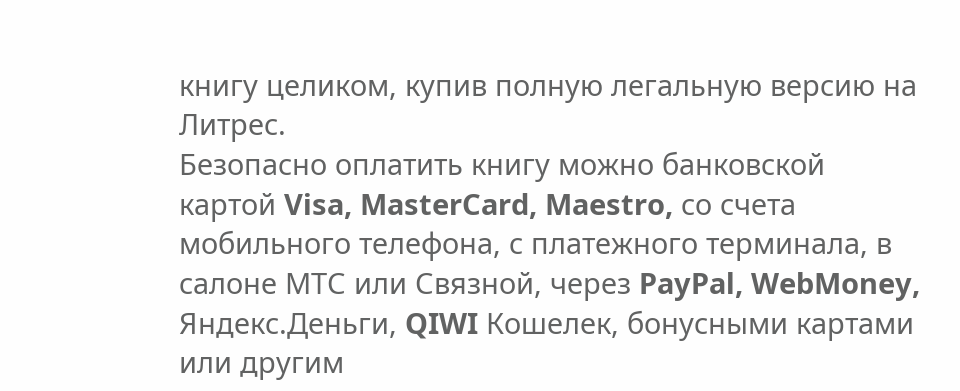книгу целиком, купив полную легальную версию на Литрес.
Безопасно оплатить книгу можно банковской картой Visa, MasterCard, Maestro, со счета мобильного телефона, с платежного терминала, в салоне МТС или Связной, через PayPal, WebMoney, Яндекс.Деньги, QIWI Кошелек, бонусными картами или другим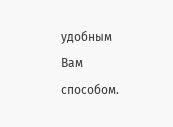удобным Вам способом.